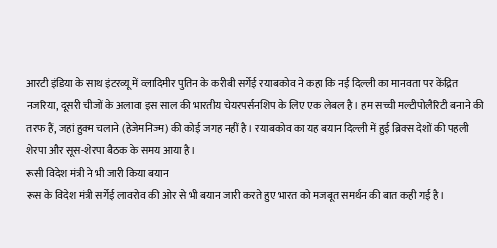आरटी इंडिया के साथ इंटरव्यू में व्लादिमीर पुतिन के करीबी सर्गेई रयाबकोव ने कहा कि नई दिल्ली का मानवता पर केंद्रित नजरिया, दूसरी चीजों के अलावा इस साल की भारतीय चेयरपर्सनशिप के लिए एक लेबल है। हम सच्ची मल्टीपोलैरिटी बनाने की तरफ हैं, जहां हुक्म चलाने (हेजेमनिज्म) की कोई जगह नहीं है। रयाबकोव का यह बयान दिल्ली में हुई ब्रिक्स देशों की पहली शेरपा और सूस-शेरपा बैठक के समय आया है।
रूसी विदेश मंत्री ने भी जारी किया बयान
रूस के विदेश मंत्री सर्गेई लावरोव की ओर से भी बयान जारी करते हुए भारत को मजबूत समर्थन की बात कही गई है।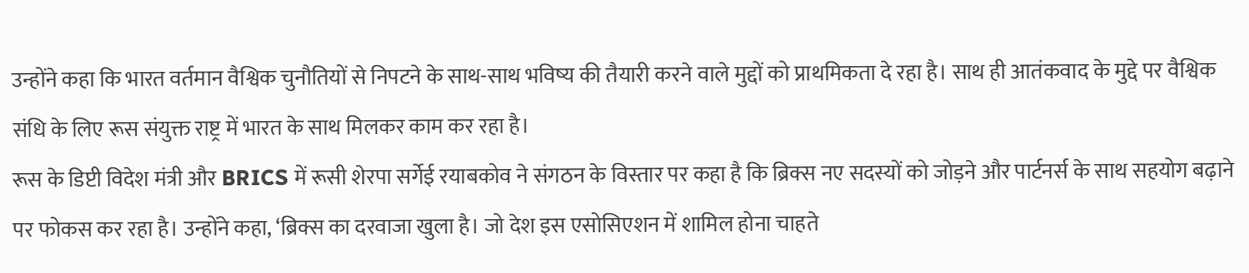उन्होंने कहा कि भारत वर्तमान वैश्विक चुनौतियों से निपटने के साथ-साथ भविष्य की तैयारी करने वाले मुद्दों को प्राथमिकता दे रहा है। साथ ही आतंकवाद के मुद्दे पर वैश्विक संधि के लिए रूस संयुक्त राष्ट्र में भारत के साथ मिलकर काम कर रहा है।
रूस के डिप्टी विदेश मंत्री और BRICS में रूसी शेरपा सर्गेई रयाबकोव ने संगठन के विस्तार पर कहा है कि ब्रिक्स नए सदस्यों को जोड़ने और पार्टनर्स के साथ सहयोग बढ़ाने पर फोकस कर रहा है। उन्होंने कहा, ‘ब्रिक्स का दरवाजा खुला है। जो देश इस एसोसिएशन में शामिल होना चाहते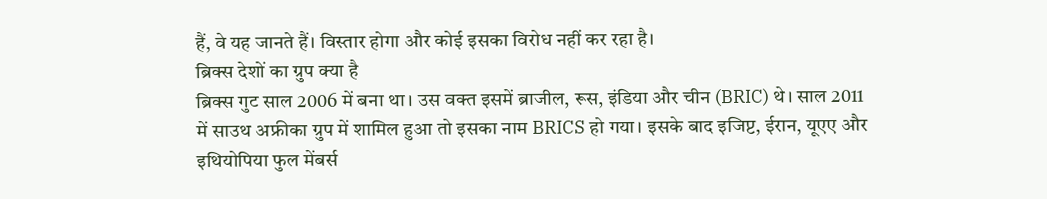हैं, वे यह जानते हैं। विस्तार होगा और कोई इसका विरोध नहीं कर रहा है।
ब्रिक्स देशों का ग्रुप क्या है
ब्रिक्स गुट साल 2006 में बना था। उस वक्त इसमें ब्राजील, रूस, इंडिया और चीन (BRIC) थे। साल 2011 में साउथ अफ्रीका ग्रुप में शामिल हुआ तो इसका नाम BRICS हो गया। इसके बाद इजिप्ट, ईरान, यूएए और इथियोपिया फुल मेंबर्स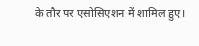के तौर पर एसोसिएशन में शामिल हुए।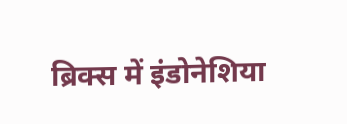ब्रिक्स में इंडोनेशिया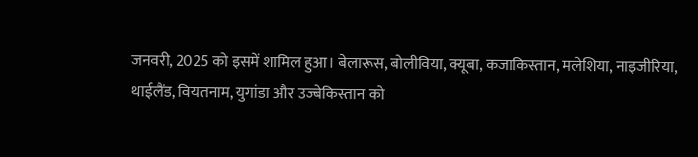जनवरी, 2025 को इसमें शामिल हुआ। बेलारूस, बोलीविया, क्यूबा, कजाकिस्तान, मलेशिया, नाइजीरिया, थाईलैंड, वियतनाम, युगांडा और उज्बेकिस्तान को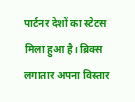पार्टनर देशों का स्टेटस मिला हुआ है। ब्रिक्स लगातार अपना विस्तार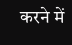करने में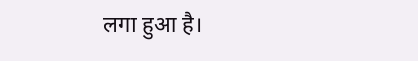लगा हुआ है।